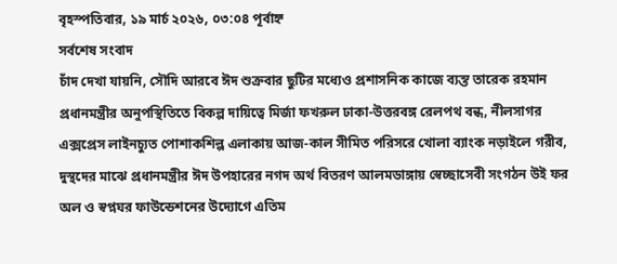বৃহস্পতিবার, ১৯ মার্চ ২০২৬, ০৩:০৪ পূর্বাহ্ন
সর্বশেষ সংবাদ
চাঁদ দেখা যায়নি, সৌদি আরবে ঈদ শুক্রবার ছুটির মধ্যেও প্রশাসনিক কাজে ব্যস্ত তারেক রহমান প্রধানমন্ত্রীর অনুপস্থিতিতে বিকল্প দায়িত্বে মির্জা ফখরুল ঢাকা-উত্তরবঙ্গ রেলপথ বন্ধ, নীলসাগর এক্সপ্রেস লাইনচ্যুত পোশাকশিল্প এলাকায় আজ-কাল সীমিত পরিসরে খোলা ব্যাংক নড়াইলে গরীব, দুস্থদের মাঝে প্রধানমন্ত্রীর ঈদ উপহারের নগদ অর্থ বিতরণ আলমডাঙ্গায় স্বেচ্ছাসেবী সংগঠন উই ফর অল ও স্বপ্নঘর ফাউন্ডেশনের উদ্যোগে এতিম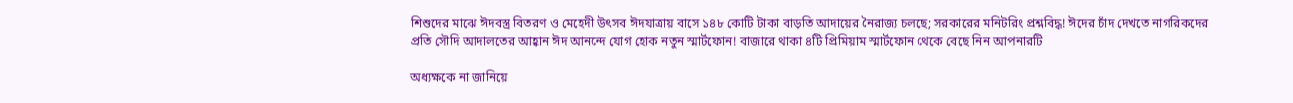শিশুদের মাঝে ঈদবস্ত্র বিতরণ ও মেহেদী উৎসব ঈদযাত্রায় বাসে ১৪৮ কোটি টাকা বাড়তি আদায়ের নৈরাজ্য চলছে; সরকারের মনিটরিং প্রশ্নবিদ্ধ! ঈদের চাঁদ দেখতে নাগরিকদের প্রতি সৌদি আদালতের আহ্বান ঈদ আনন্দে যোগ হোক নতুন স্মার্টফোন! বাজারে থাকা ৪টি প্রিমিয়াম স্মার্টফোন থেকে বেছে নিন আপনারটি

অধ্যক্ষকে না জানিয়ে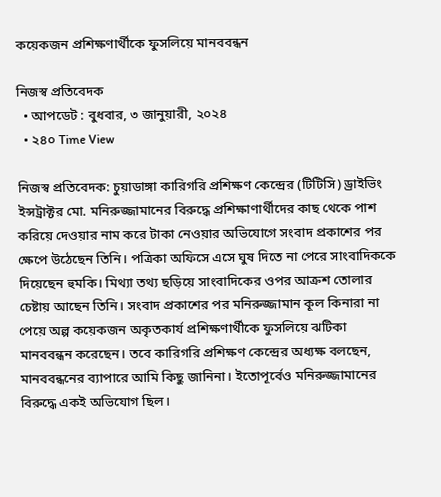কয়েকজন প্রশিক্ষণার্থীকে ফুসলিয়ে মানববন্ধন

নিজস্ব প্রতিবেদক
  • আপডেট : বুধবার, ৩ জানুয়ারী, ২০২৪
  • ২৪০ Time View

নিজস্ব প্রতিবেদক: চুয়াডাঙ্গা কারিগরি প্রশিক্ষণ কেন্দ্রের (টিটিসি) ড্রাইভিং ইন্সট্রাক্টর মো. মনিরুজ্জামানের বিরুদ্ধে প্রশিক্ষাণার্থীদের কাছ থেকে পাশ করিয়ে দেওয়ার নাম করে টাকা নেওয়ার অভিযোগে সংবাদ প্রকাশের পর ক্ষেপে উঠেছেন তিনি। পত্রিকা অফিসে এসে ঘুষ দিতে না পেরে সাংবাদিককে দিয়েছেন হুমকি। মিথ্যা তথ্য ছড়িয়ে সাংবাদিকের ওপর আক্রশ তোলার চেষ্টায় আছেন তিনি। সংবাদ প্রকাশের পর মনিরুজ্জামান কূল কিনারা না পেয়ে অল্প কয়েকজন অকৃতকার্য প্রশিক্ষণার্থীকে ফুসলিয়ে ঝটিকা মানববন্ধন করেছেন। তবে কারিগরি প্রশিক্ষণ কেন্দ্রের অধ্যক্ষ বলছেন, মানববন্ধনের ব্যাপারে আমি কিছু জানিনা। ইতোপূর্বেও মনিরুজ্জামানের বিরুদ্ধে একই অভিযোগ ছিল।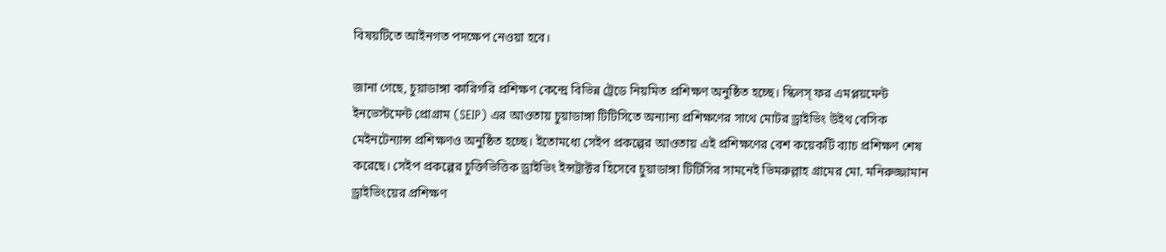বিষয়টিতে আইনগত পদক্ষেপ নেওয়া হবে।

জানা গেছে, চুয়াডাঙ্গা কারিগরি প্রশিক্ষণ কেন্দ্রে বিভিন্ন ট্রেডে নিয়মিত প্রশিক্ষণ অনুষ্ঠিত হচ্ছে। স্কিলস্ ফর এমপ্লয়মেন্ট ইনভেস্টমেন্ট প্রোগ্রাম (SEIP) এর আওতায় চুয়াডাঙ্গা টিটিসিতে অন্যান্য প্রশিক্ষণের সাথে মোটর ড্রাইভিং উইথ বেসিক মেইনটেন্যান্স প্রশিক্ষণও অনুষ্ঠিত হচ্ছে। ইতোমধ্যে সেইপ প্রকল্পের আওতায় এই প্রশিক্ষণের বেশ কয়েকটি ব্যাচ প্রশিক্ষণ শেষ করেছে। সেইপ প্রকল্পের চুক্তিভিত্তিক ড্রাইভিং ইন্সট্রাক্টর হিসেবে চুয়াডাঙ্গা টিটিসির সামনেই ভিমরুল্লাহ গ্রামের মো. মনিরুজ্জামান ড্রাইভিংয়ের প্রশিক্ষণ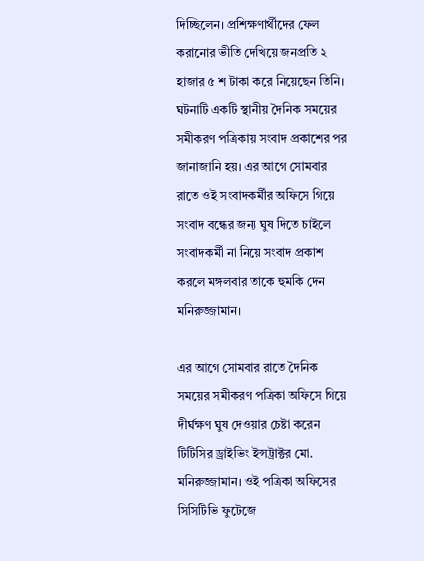দিচ্ছিলেন। প্রশিক্ষণার্থীদের ফেল করানোর ভীতি দেখিয়ে জনপ্রতি ২ হাজার ৫ শ টাকা করে নিয়েছেন তিনি। ঘটনাটি একটি স্থানীয় দৈনিক সময়ের সমীকরণ পত্রিকায় সংবাদ প্রকাশের পর জানাজানি হয়। এর আগে সোমবার রাতে ওই সংবাদকর্মীর অফিসে গিয়ে সংবাদ বন্ধের জন্য ঘুষ দিতে চাইলে সংবাদকর্মী না নিয়ে সংবাদ প্রকাশ করলে মঙ্গলবার তাকে হুমকি দেন মনিরুজ্জামান।

এর আগে সোমবার রাতে দৈনিক সময়ের সমীকরণ পত্রিকা অফিসে গিয়ে দীর্ঘক্ষণ ঘুষ দেওয়ার চেষ্টা করেন টিটিসির ড্রাইভিং ইন্সট্রাক্টর মো. মনিরুজ্জামান। ওই পত্রিকা অফিসের সিসিটিভি ফুটেজে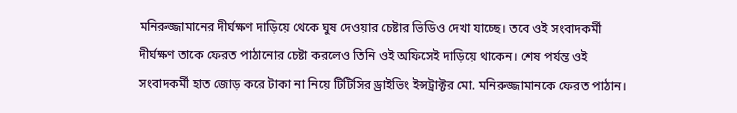মনিরুজ্জামানের দীর্ঘক্ষণ দাড়িয়ে থেকে ঘুষ দেওয়ার চেষ্টার ভিডিও দেখা যাচ্ছে। তবে ওই সংবাদকর্মী দীর্ঘক্ষণ তাকে ফেরত পাঠানোর চেষ্টা করলেও তিনি ওই অফিসেই দাড়িয়ে থাকেন। শেষ পর্যন্ত ওই সংবাদকর্মী হাত জোড় করে টাকা না নিয়ে টিটিসির ড্রাইভিং ইন্সট্রাক্টর মো. মনিরুজ্জামানকে ফেরত পাঠান।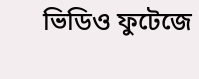ভিডিও ফুটেজে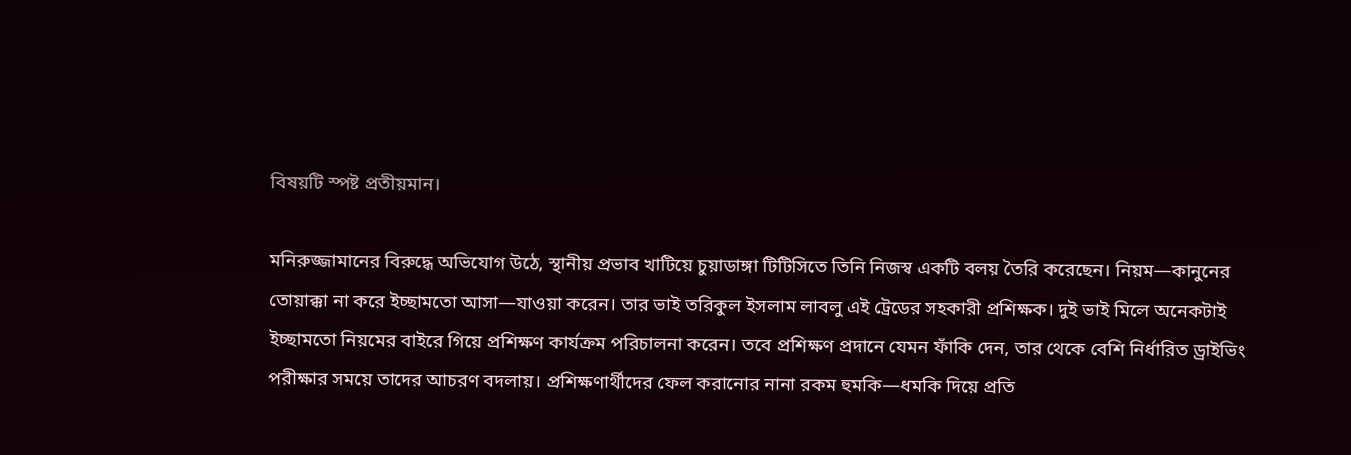বিষয়টি স্পষ্ট প্রতীয়মান।

মনিরুজ্জামানের বিরুদ্ধে অভিযোগ উঠে, স্থানীয় প্রভাব খাটিয়ে চুয়াডাঙ্গা টিটিসিতে তিনি নিজস্ব একটি বলয় তৈরি করেছেন। নিয়ম—কানুনের তোয়াক্কা না করে ইচ্ছামতো আসা—যাওয়া করেন। তার ভাই তরিকুল ইসলাম লাবলু এই ট্রেডের সহকারী প্রশিক্ষক। দুই ভাই মিলে অনেকটাই ইচ্ছামতো নিয়মের বাইরে গিয়ে প্রশিক্ষণ কার্যক্রম পরিচালনা করেন। তবে প্রশিক্ষণ প্রদানে যেমন ফাঁকি দেন, তার থেকে বেশি নির্ধারিত ড্রাইভিং পরীক্ষার সময়ে তাদের আচরণ বদলায়। প্রশিক্ষণার্থীদের ফেল করানোর নানা রকম হুমকি—ধমকি দিয়ে প্রতি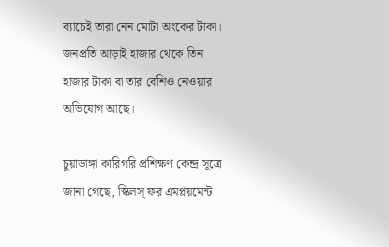ব্যাচেই তারা নেন মোটা অংকের টাকা। জনপ্রতি আড়াই হাজার থেকে তিন হাজার টাকা বা তার বেশিও নেওয়ার অভিযোগ আছে।

চুয়াডাঙ্গা কারিগরি প্রশিক্ষণ কেন্দ্র সূত্রে জানা গেছে, স্কিলস্ ফর এমপ্লয়মেন্ট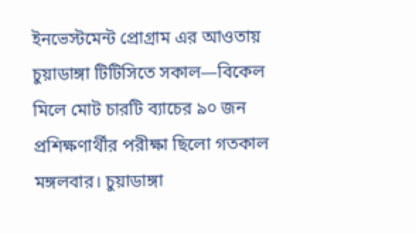ইনভেস্টমেন্ট প্রোগ্রাম এর আওতায় চুয়াডাঙ্গা টিটিসিতে সকাল—বিকেল মিলে মোট চারটি ব্যাচের ৯০ জন প্রশিক্ষণার্থীর পরীক্ষা ছিলো গতকাল মঙ্গলবার। চুয়াডাঙ্গা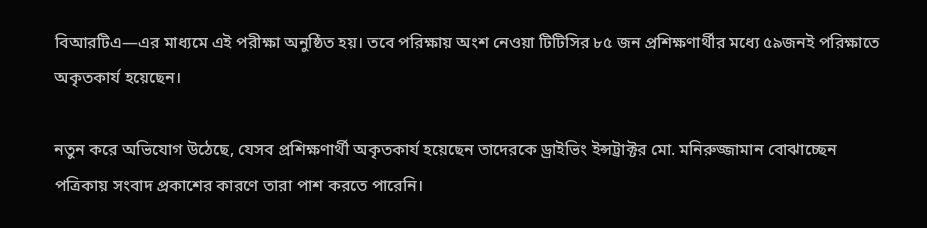বিআরটিএ—এর মাধ্যমে এই পরীক্ষা অনুষ্ঠিত হয়। তবে পরিক্ষায় অংশ নেওয়া টিটিসির ৮৫ জন প্রশিক্ষণার্থীর মধ্যে ৫৯জনই পরিক্ষাতে অকৃতকার্য হয়েছেন।

নতুন করে অভিযোগ উঠেছে, যেসব প্রশিক্ষণার্থী অকৃতকার্য হয়েছেন তাদেরকে ড্রাইভিং ইন্সট্রাক্টর মো. মনিরুজ্জামান বোঝাচ্ছেন পত্রিকায় সংবাদ প্রকাশের কারণে তারা পাশ করতে পারেনি।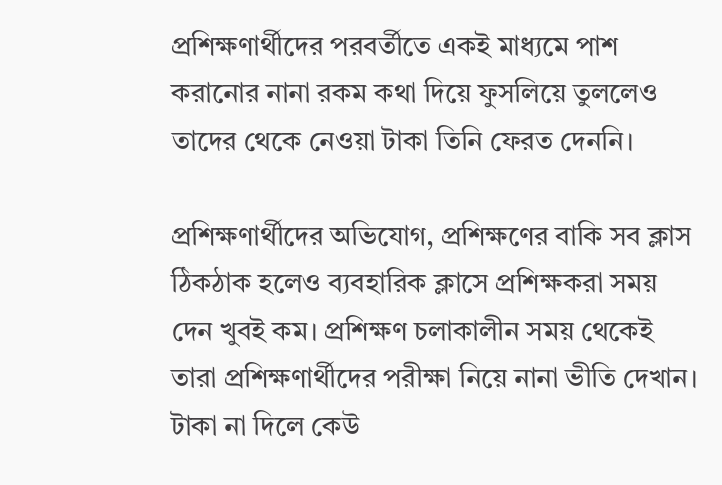প্রশিক্ষণার্থীদের পরবর্তীতে একই মাধ্যমে পাশ করানোর নানা রকম কথা দিয়ে ফুসলিয়ে তুললেও তাদের থেকে নেওয়া টাকা তিনি ফেরত দেননি।

প্রশিক্ষণার্থীদের অভিযোগ, প্রশিক্ষণের বাকি সব ক্লাস ঠিকঠাক হলেও ব্যবহারিক ক্লাসে প্রশিক্ষকরা সময় দেন খুবই কম। প্রশিক্ষণ চলাকালীন সময় থেকেই তারা প্রশিক্ষণার্থীদের পরীক্ষা নিয়ে নানা ভীতি দেখান। টাকা না দিলে কেউ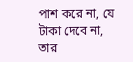পাশ করে না, যে টাকা দেবে না, তার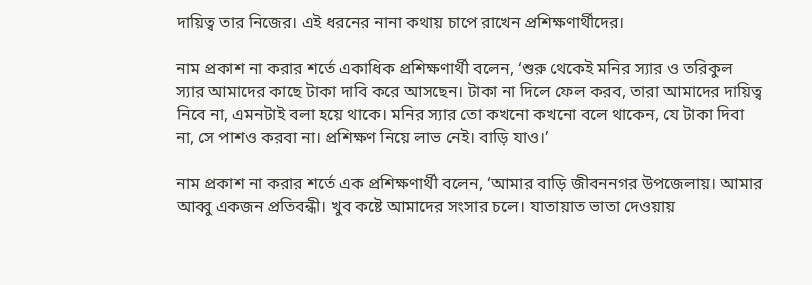দায়িত্ব তার নিজের। এই ধরনের নানা কথায় চাপে রাখেন প্রশিক্ষণার্থীদের।

নাম প্রকাশ না করার শর্তে একাধিক প্রশিক্ষণার্থী বলেন, ‘শুরু থেকেই মনির স্যার ও তরিকুল স্যার আমাদের কাছে টাকা দাবি করে আসছেন। টাকা না দিলে ফেল করব, তারা আমাদের দায়িত্ব নিবে না, এমনটাই বলা হয়ে থাকে। মনির স্যার তো কখনো কখনো বলে থাকেন, যে টাকা দিবা না, সে পাশও করবা না। প্রশিক্ষণ নিয়ে লাভ নেই। বাড়ি যাও।’

নাম প্রকাশ না করার শর্তে এক প্রশিক্ষণার্থী বলেন, ‘আমার বাড়ি জীবননগর উপজেলায়। আমার আব্বু একজন প্রতিবন্ধী। খুব কষ্টে আমাদের সংসার চলে। যাতায়াত ভাতা দেওয়ায়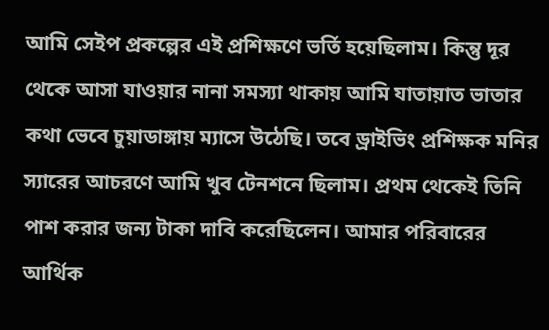আমি সেইপ প্রকল্পের এই প্রশিক্ষণে ভর্তি হয়েছিলাম। কিন্তু দূর থেকে আসা যাওয়ার নানা সমস্যা থাকায় আমি যাতায়াত ভাতার কথা ভেবে চুয়াডাঙ্গায় ম্যাসে উঠেছি। তবে ড্রাইভিং প্রশিক্ষক মনির স্যারের আচরণে আমি খুব টেনশনে ছিলাম। প্রথম থেকেই তিনি পাশ করার জন্য টাকা দাবি করেছিলেন। আমার পরিবারের আর্থিক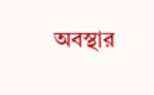অবস্থার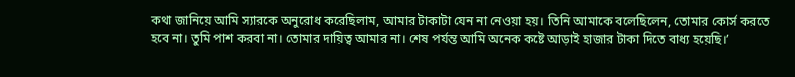কথা জানিয়ে আমি স্যারকে অনুরোধ করেছিলাম, আমার টাকাটা যেন না নেওয়া হয়। তিনি আমাকে বলেছিলেন, তোমার কোর্স করতে হবে না। তুমি পাশ করবা না। তোমার দায়িত্ব আমার না। শেষ পর্যন্ত আমি অনেক কষ্টে আড়াই হাজার টাকা দিতে বাধ্য হয়েছি।’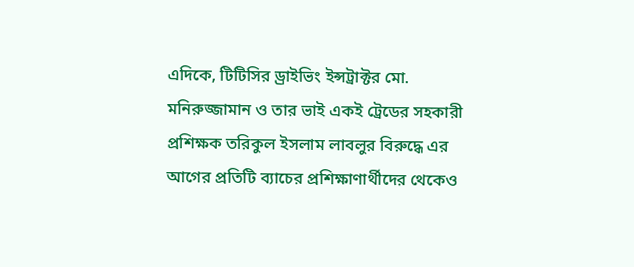এদিকে, টিটিসির ড্রাইভিং ইন্সট্রাক্টর মো. মনিরুজ্জামান ও তার ভাই একই ট্রেডের সহকারী প্রশিক্ষক তরিকুল ইসলাম লাবলুর বিরুদ্ধে এর আগের প্রতিটি ব্যাচের প্রশিক্ষাণার্থীদের থেকেও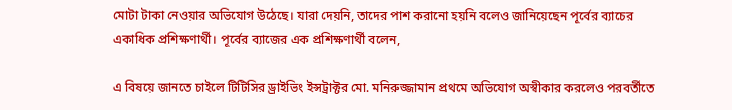মোটা টাকা নেওয়ার অভিযোগ উঠেছে। যারা দেয়নি, তাদের পাশ করানো হয়নি বলেও জানিয়েছেন পূর্বের ব্যাচের একাধিক প্রশিক্ষণার্থী। পূর্বের ব্যাজের এক প্রশিক্ষণার্থী বলেন,

এ বিষয়ে জানতে চাইলে টিটিসির ড্রাইভিং ইন্সট্রাক্টর মো. মনিরুজ্জামান প্রথমে অভিযোগ অস্বীকার করলেও পরবর্তীতে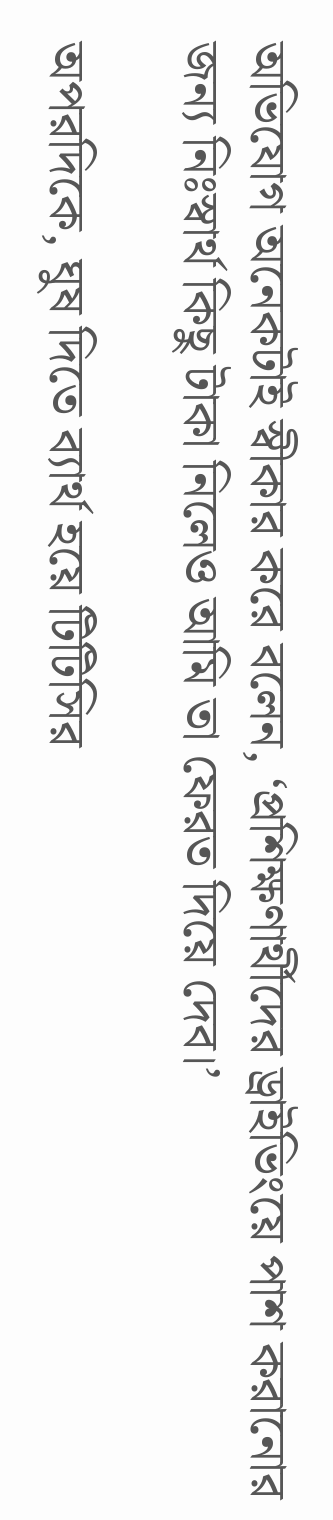অভিযোগ অনেকটাই স্বীকার করে বলেন, ‘প্রশিক্ষণার্থীদের ড্রাইভিংয়ে পাশ করানোর জন্য নিঃস্বার্থ কিছু টাকা নিলেও আমি তা ফেরত দিয়ে দেব।’

অপরদিকে, ঘুষ দিতে ব্যার্থ হয়ে টিটিসির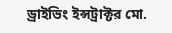ড্রাইভিং ইন্সট্রাক্টর মো.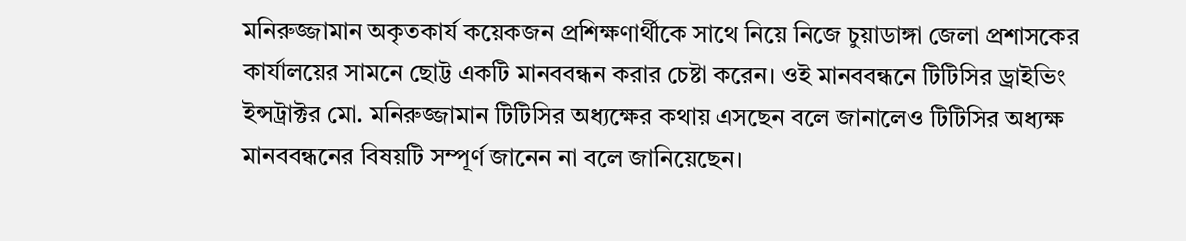মনিরুজ্জামান অকৃতকার্য কয়েকজন প্রশিক্ষণার্থীকে সাথে নিয়ে নিজে চুয়াডাঙ্গা জেলা প্রশাসকের কার্যালয়ের সামনে ছোট্ট একটি মানববন্ধন করার চেষ্টা করেন। ওই মানববন্ধনে টিটিসির ড্রাইভিং ইন্সট্রাক্টর মো. মনিরুজ্জামান টিটিসির অধ্যক্ষের কথায় এসছেন বলে জানালেও টিটিসির অধ্যক্ষ মানববন্ধনের বিষয়টি সম্পূর্ণ জানেন না বলে জানিয়েছেন।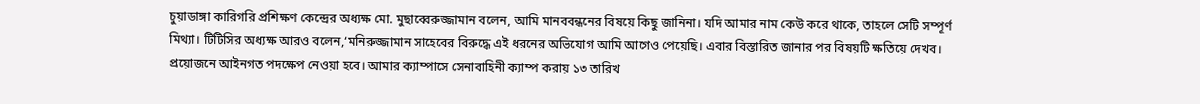চুয়াডাঙ্গা কারিগরি প্রশিক্ষণ কেন্দ্রের অধ্যক্ষ মো. মুছাব্বেরুজ্জামান বলেন, আমি মানববন্ধনের বিষয়ে কিছু জানিনা। যদি আমার নাম কেউ করে থাকে, তাহলে সেটি সম্পূর্ণ মিথ্যা। টিটিসির অধ্যক্ষ আরও বলেন,‘মনিরুজ্জামান সাহেবের বিরুদ্ধে এই ধরনের অভিযোগ আমি আগেও পেয়েছি। এবার বিস্তারিত জানার পর বিষয়টি ক্ষতিয়ে দেখব। প্রয়োজনে আইনগত পদক্ষেপ নেওয়া হবে। আমার ক্যাম্পাসে সেনাবাহিনী ক্যাম্প করায় ১৩ তারিখ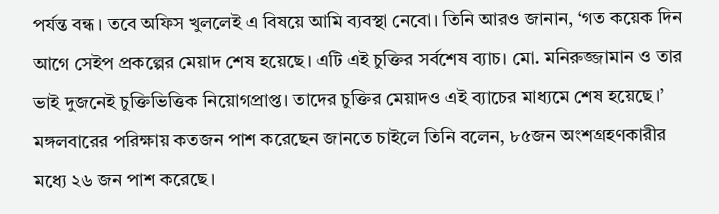পর্যন্ত বন্ধ। তবে অফিস খুললেই এ বিষয়ে আমি ব্যবস্থা নেবো। তিনি আরও জানান, ‘গত কয়েক দিন আগে সেইপ প্রকল্পের মেয়াদ শেষ হয়েছে। এটি এই চুক্তির সর্বশেষ ব্যাচ। মো. মনিরুজ্জামান ও তার ভাই দুজনেই চুক্তিভিত্তিক নিয়োগপ্রাপ্ত। তাদের চুক্তির মেয়াদও এই ব্যাচের মাধ্যমে শেষ হয়েছে।’ মঙ্গলবারের পরিক্ষায় কতজন পাশ করেছেন জানতে চাইলে তিনি বলেন, ৮৫জন অংশগ্রহণকারীর মধ্যে ২৬ জন পাশ করেছে।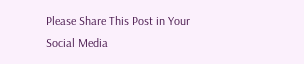Please Share This Post in Your Social Media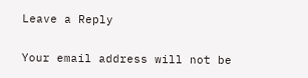Leave a Reply

Your email address will not be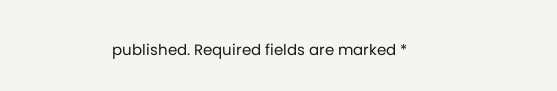published. Required fields are marked *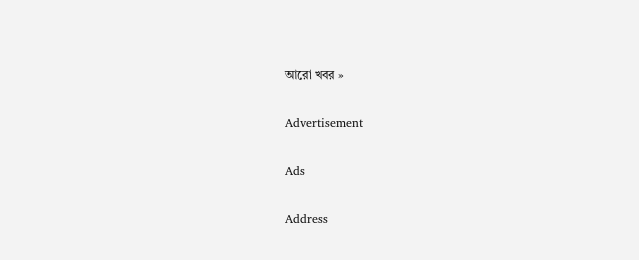আরো খবর »

Advertisement

Ads

Address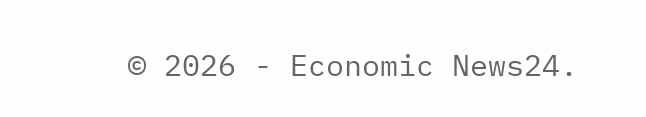© 2026 - Economic News24.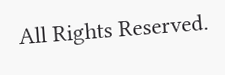All Rights Reserved.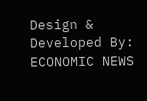Design & Developed By: ECONOMIC NEWS